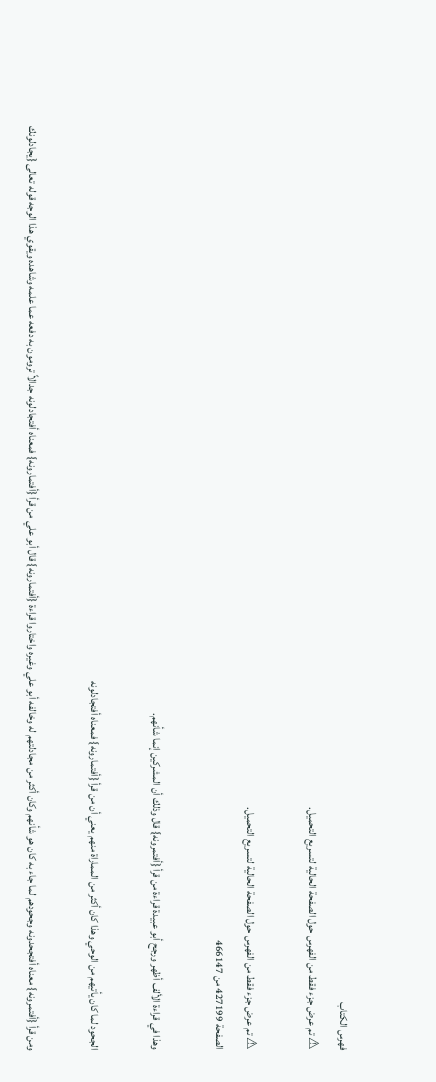فهرس الكتاب
⚠ تم عرض جزء فقط من الفهرس حول الصفحة الحالية لتسريع التحميل.

⚠ تم عرض جزء فقط من الفهرس حول الصفحة الحالية لتسريع التحميل.
الصفحة 427199 من 466147

وهذا في قراءة الألف أظهر ورجح أبو عبيدة قراءة من قرأ {أفتمرونه} قال وذلك أن المشركين إنما شأنهم.

الجحود لما كان يأتيهم من الوحي وهذا كان أكثر من المماراة منهم يعني أن من قرأ {أفتمارونه} فمعناه أفتجادلونه

ومن قرأ {أفتمرونه} معناه أفتجحدونه وجحودهم لما جاء به كان هو شأنهم وكان أكثر من مجادلتهم له وخالفه أبو علي وغيره واختاروا قراءة {أفتمارونه} قال أبو علي من قرأ {أفتمارونه} فمعناه أفتجادلونه جدالاً ترومون به دفعه عما علمه وشاهده ويقوي هذا الوجه قوله تعالى {يجادلونك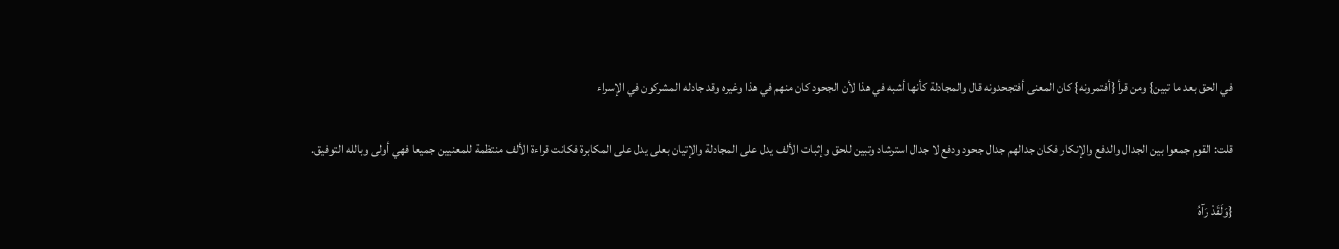في الحق بعد ما تبين} ومن قرأ {أفتمرونه} كان المعنى أفتجحدونه قال والمجادلة كأنها أشبه في هذا لأن الجحود كان منهم في هذا وغيره وقد جادله المشركون في الإسراء

قلت: القوم جمعوا بين الجدال والدفع والإنكار فكان جدالهم جدال جحود ودفع لا جدال استرشاد وتبين للحق وإثبات الألف يدل على المجادلة والإتيان بعلى يدل على المكابرة فكانت قراءة الألف منتظمة للمعنيين جميعا فهي أولى وبالله التوفيق.

{وَلَقَدْ رَآهُ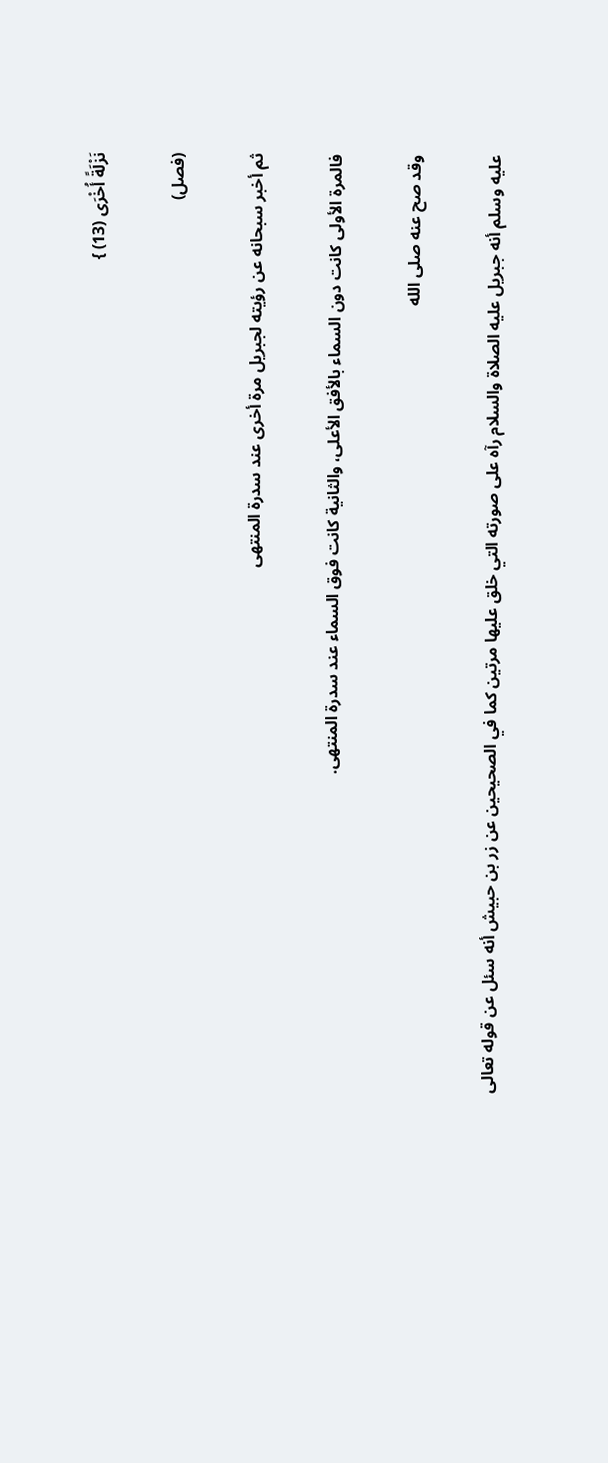نَزْلَةً أُخْرَى (13) }

(فصل)

ثم أخبر سبحانه عن رؤيته لجبريل مرة أخرى عند سدرة المنتهى

فالمرة الأولى كانت دون السماء بالأفق الأعلى، والثانية كانت فوق السماء عند سدرة المنتهى.

وقد صح عنه صلى الله

عليه وسلم أنه جبريل عليه الصلاة والسلام رآه على صورته التي خلق عليها مرتين كما في الصحيحين عن زر بن حبيش أنه سئل عن قوله تعالى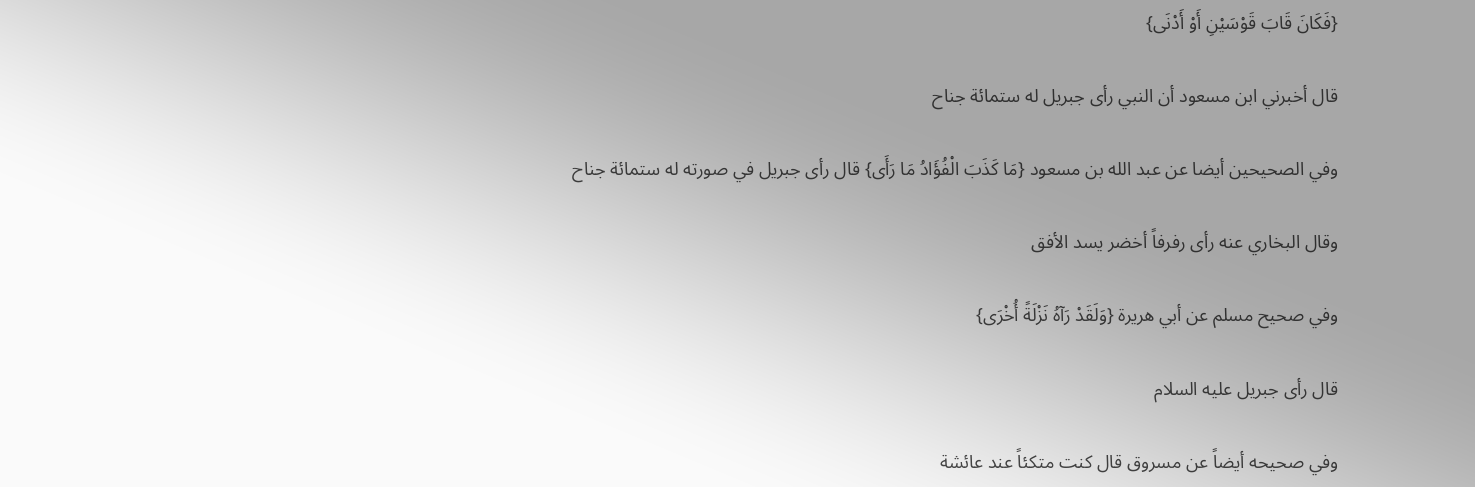{فَكَانَ قَابَ قَوْسَيْنِ أَوْ أَدْنَى}

قال أخبرني ابن مسعود أن النبي رأى جبريل له ستمائة جناح

وفي الصحيحين أيضا عن عبد الله بن مسعود {مَا كَذَبَ الْفُؤَادُ مَا رَأَى} قال رأى جبريل في صورته له ستمائة جناح

وقال البخاري عنه رأى رفرفاً أخضر يسد الأفق

وفي صحيح مسلم عن أبي هريرة {وَلَقَدْ رَآهُ نَزْلَةً أُخْرَى}

قال رأى جبريل عليه السلام

وفي صحيحه أيضاً عن مسروق قال كنت متكئاً عند عائشة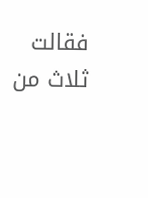فقالت ثلاث من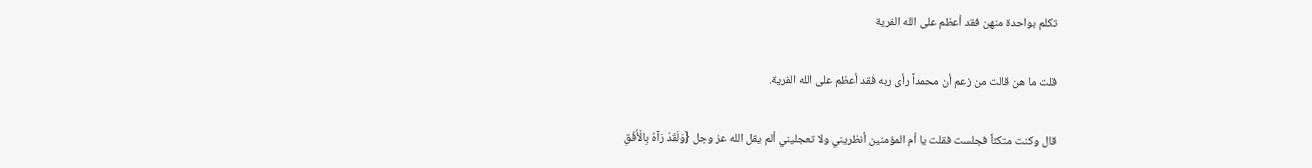تكلم بواحدة منهن فقد أعظم على الله الفرية

قلت ما هن قالت من زعم أن محمداً رأى ربه فقد أعظم على الله الفرية.

قال وكنت متكئاً فجلست فقلت يا أم المؤمنين أنظريني ولا تعجليني ألم يقل الله عز وجل {وَلَقَدْ رَآهُ بِالْأُفُقِ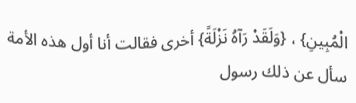الْمُبِينِ} ، {وَلَقَدْ رَآهُ نَزْلَةً} أخرى فقالت أنا أول هذه الأمة سأل عن ذلك رسول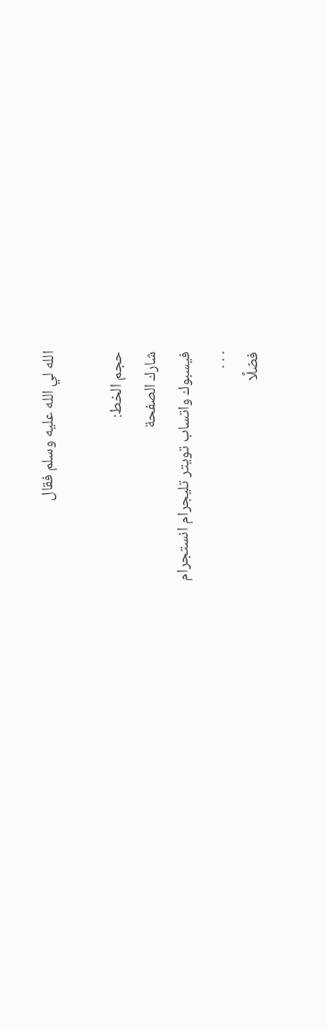الله لي الله عليه وسلم فقال

حجم الخط:
شارك الصفحة
فيسبوك واتساب تويتر تليجرام انستجرام
. . .
فضلًا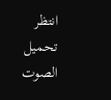انتظر تحميل الصوت